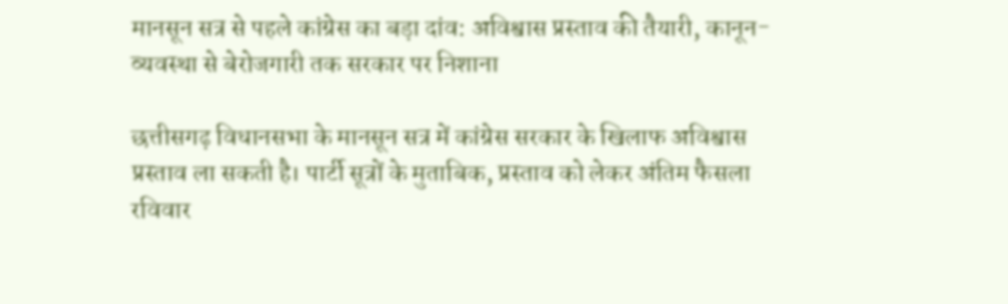मानसून सत्र से पहले कांग्रेस का बड़ा दांव: अविश्वास प्रस्ताव की तैयारी, कानून-व्यवस्था से बेरोजगारी तक सरकार पर निशाना

छत्तीसगढ़ विधानसभा के मानसून सत्र में कांग्रेस सरकार के खिलाफ अविश्वास प्रस्ताव ला सकती है। पार्टी सूत्रों के मुताबिक, प्रस्ताव को लेकर अंतिम फैसला रविवार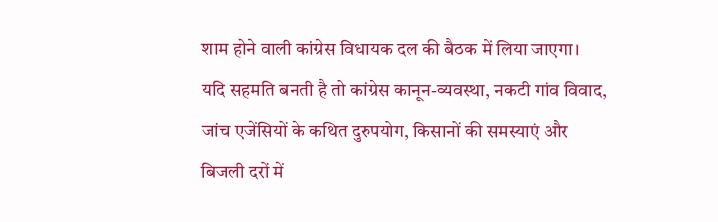शाम होने वाली कांग्रेस विधायक दल की बैठक में लिया जाएगा।
यदि सहमति बनती है तो कांग्रेस कानून-व्यवस्था, नकटी गांव विवाद, जांच एजेंसियों के कथित दुरुपयोग, किसानों की समस्याएं और बिजली दरों में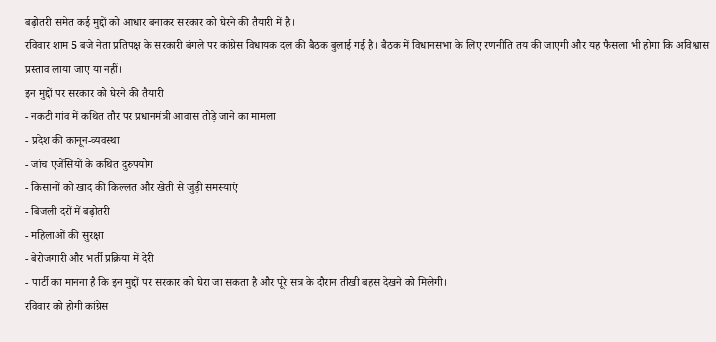बढ़ोतरी समेत कई मुद्दों को आधार बनाकर सरकार को घेरने की तैयारी में है।
रविवार शाम 5 बजे नेता प्रतिपक्ष के सरकारी बंगले पर कांग्रेस विधायक दल की बैठक बुलाई गई है। बैठक में विधानसभा के लिए रणनीति तय की जाएगी और यह फैसला भी होगा कि अविश्वास प्रस्ताव लाया जाए या नहीं।
इन मुद्दों पर सरकार को घेरने की तैयारी
- नकटी गांव में कथित तौर पर प्रधानमंत्री आवास तोड़े जाने का मामला
- प्रदेश की कानून-व्यवस्था
- जांच एजेंसियों के कथित दुरुपयोग
- किसानों को खाद की किल्लत और खेती से जुड़ी समस्याएं
- बिजली दरों में बढ़ोतरी
- महिलाओं की सुरक्षा
- बेरोजगारी और भर्ती प्रक्रिया में देरी
- पार्टी का मानना है कि इन मुद्दों पर सरकार को घेरा जा सकता है और पूरे सत्र के दौरान तीखी बहस देखने को मिलेगी।
रविवार को होगी कांग्रेस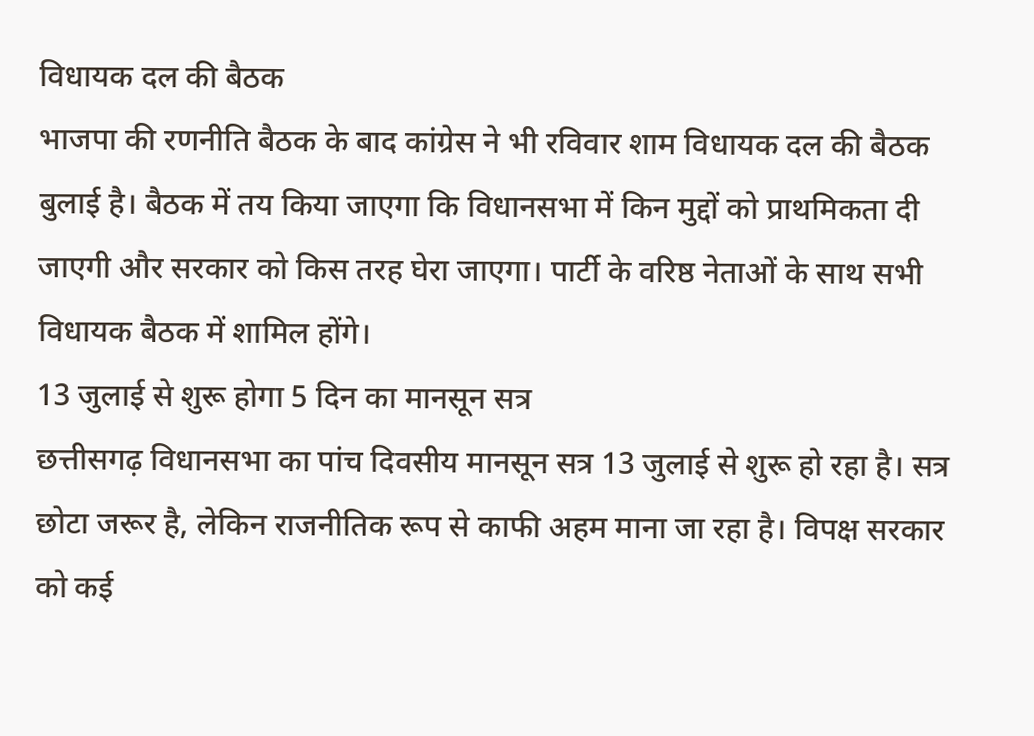विधायक दल की बैठक
भाजपा की रणनीति बैठक के बाद कांग्रेस ने भी रविवार शाम विधायक दल की बैठक बुलाई है। बैठक में तय किया जाएगा कि विधानसभा में किन मुद्दों को प्राथमिकता दी जाएगी और सरकार को किस तरह घेरा जाएगा। पार्टी के वरिष्ठ नेताओं के साथ सभी विधायक बैठक में शामिल होंगे।
13 जुलाई से शुरू होगा 5 दिन का मानसून सत्र
छत्तीसगढ़ विधानसभा का पांच दिवसीय मानसून सत्र 13 जुलाई से शुरू हो रहा है। सत्र छोटा जरूर है, लेकिन राजनीतिक रूप से काफी अहम माना जा रहा है। विपक्ष सरकार को कई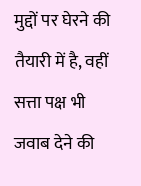मुद्दों पर घेरने की तैयारी में है, वहीं सत्ता पक्ष भी जवाब देने की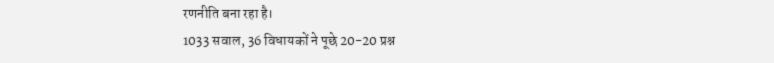रणनीति बना रहा है।
1033 सवाल, 36 विधायकों ने पूछे 20-20 प्रश्न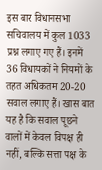इस बार विधानसभा सचिवालय में कुल 1033 प्रश्न लगाए गए हैं। इनमें 36 विधायकों ने नियमों के तहत अधिकतम 20-20 सवाल लगाए हैं। खास बात यह है कि सवाल पूछने वालों में केवल विपक्ष ही नहीं, बल्कि सत्ता पक्ष के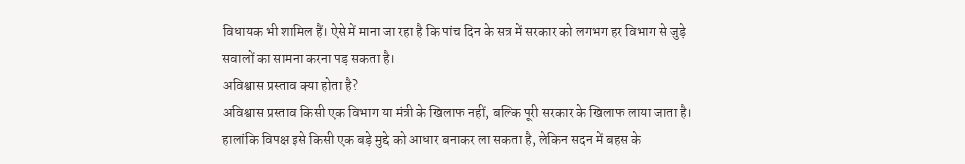विधायक भी शामिल हैं। ऐसे में माना जा रहा है कि पांच दिन के सत्र में सरकार को लगभग हर विभाग से जुड़े सवालों का सामना करना पड़ सकता है।
अविश्वास प्रस्ताव क्या होता है?
अविश्वास प्रस्ताव किसी एक विभाग या मंत्री के खिलाफ नहीं, बल्कि पूरी सरकार के खिलाफ लाया जाता है। हालांकि विपक्ष इसे किसी एक बड़े मुद्दे को आधार बनाकर ला सकता है, लेकिन सदन में बहस के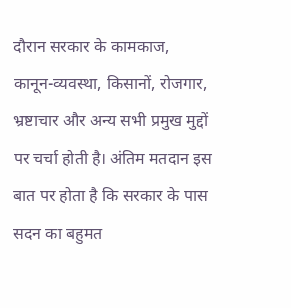दौरान सरकार के कामकाज, कानून-व्यवस्था, किसानों, रोजगार, भ्रष्टाचार और अन्य सभी प्रमुख मुद्दों पर चर्चा होती है। अंतिम मतदान इस बात पर होता है कि सरकार के पास सदन का बहुमत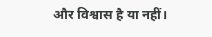और विश्वास है या नहीं।